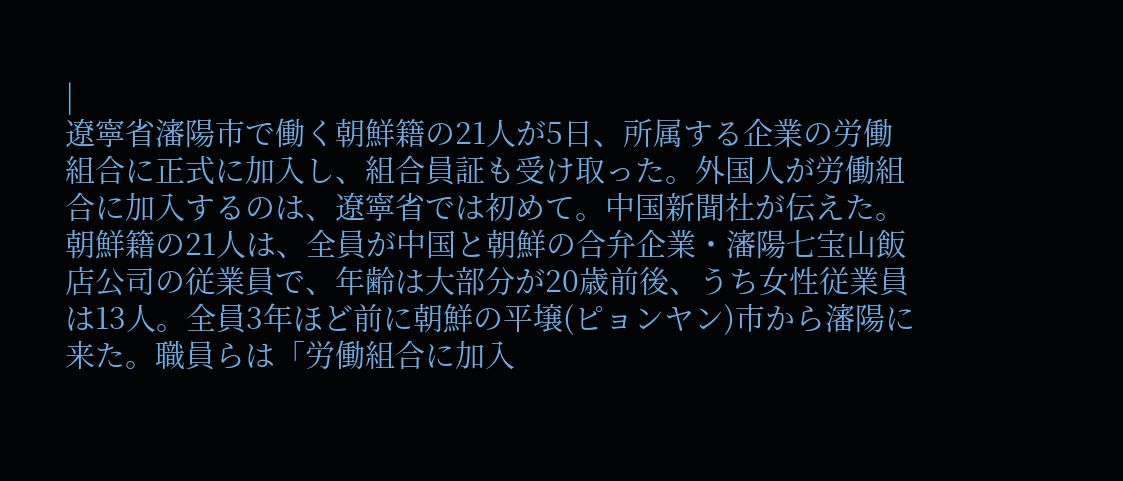|
遼寧省瀋陽市で働く朝鮮籍の21人が5日、所属する企業の労働組合に正式に加入し、組合員証も受け取った。外国人が労働組合に加入するのは、遼寧省では初めて。中国新聞社が伝えた。
朝鮮籍の21人は、全員が中国と朝鮮の合弁企業・瀋陽七宝山飯店公司の従業員で、年齢は大部分が20歳前後、うち女性従業員は13人。全員3年ほど前に朝鮮の平壌(ピョンヤン)市から瀋陽に来た。職員らは「労働組合に加入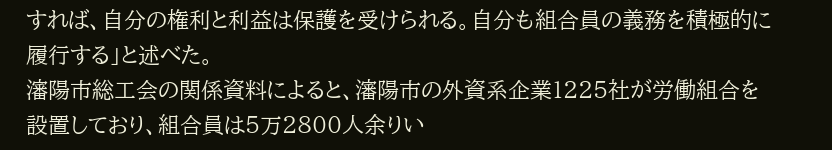すれば、自分の権利と利益は保護を受けられる。自分も組合員の義務を積極的に履行する」と述べた。
瀋陽市総工会の関係資料によると、瀋陽市の外資系企業1225社が労働組合を設置しており、組合員は5万2800人余りい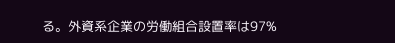る。外資系企業の労働組合設置率は97%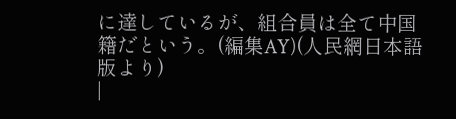に達しているが、組合員は全て中国籍だという。(編集AY)(人民網日本語版より)
|